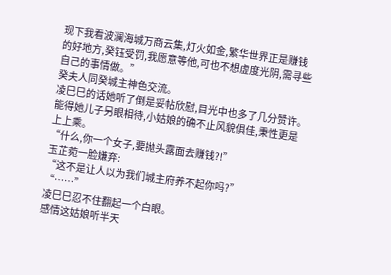现下我看波澜海城万商云集,灯火如金,繁华世界正是赚钱的好地方,癸钰受罚,我愿意等他,可也不想虚度光阴,需寻些自己的事情做。”
癸夫人同癸城主神色交流。
凌巳巳的话她听了倒是妥帖欣慰,目光中也多了几分赞许。
能得她儿子另眼相待,小姑娘的确不止风貌俱佳,秉性更是上上乘。
“什么,你一个女子,要抛头露面去赚钱?!”
玉芷菀一脸嫌弃:
“这不是让人以为我们城主府养不起你吗?”
“……”
凌巳巳忍不住翻起一个白眼。
感情这姑娘听半天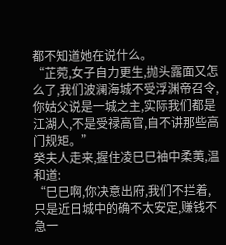都不知道她在说什么。
“芷菀,女子自力更生,抛头露面又怎么了,我们波澜海城不受浮渊帝召令,你姑父说是一城之主,实际我们都是江湖人,不是受禄高官,自不讲那些高门规矩。”
癸夫人走来,握住凌巳巳袖中柔荑,温和道:
“巳巳啊,你决意出府,我们不拦着,只是近日城中的确不太安定,赚钱不急一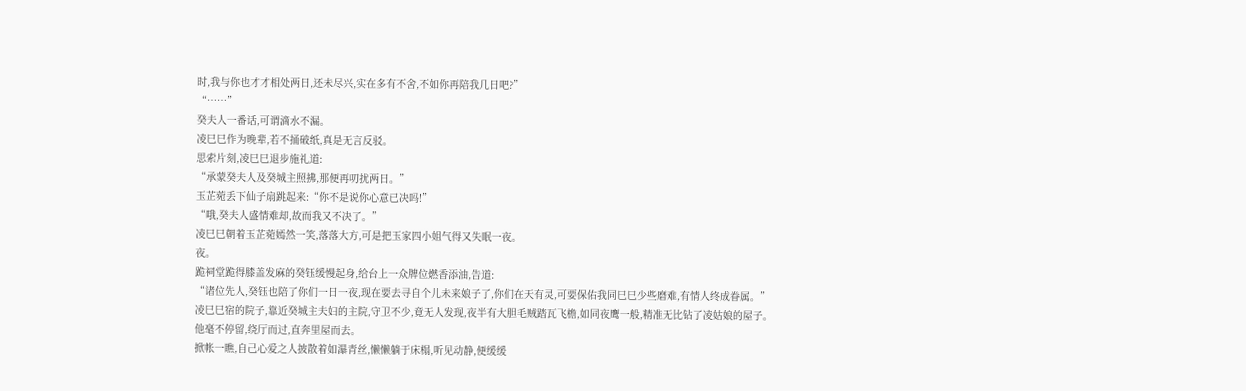时,我与你也才才相处两日,还未尽兴,实在多有不舍,不如你再陪我几日吧?”
“……”
癸夫人一番话,可谓滴水不漏。
凌巳巳作为晚辈,若不捅破纸,真是无言反驳。
思索片刻,凌巳巳退步施礼道:
“承蒙癸夫人及癸城主照拂,那便再叨扰两日。”
玉芷菀丢下仙子扇跳起来:“你不是说你心意已决吗!”
“哦,癸夫人盛情难却,故而我又不决了。”
凌巳巳朝着玉芷菀嫣然一笑,落落大方,可是把玉家四小姐气得又失眠一夜。
夜。
跪祠堂跪得膝盖发麻的癸钰缓慢起身,给台上一众牌位燃香添油,告道:
“诸位先人,癸钰也陪了你们一日一夜,现在要去寻自个儿未来娘子了,你们在天有灵,可要保佑我同巳巳少些磨难,有情人终成眷属。”
凌巳巳宿的院子,靠近癸城主夫妇的主院,守卫不少,竟无人发现,夜半有大胆毛贼踏瓦飞檐,如同夜鹰一般,精准无比钻了凌姑娘的屋子。
他毫不停留,绕厅而过,直奔里屋而去。
掀帐一瞧,自己心爱之人披散着如瀑青丝,懒懒躺于床榻,听见动静,便缓缓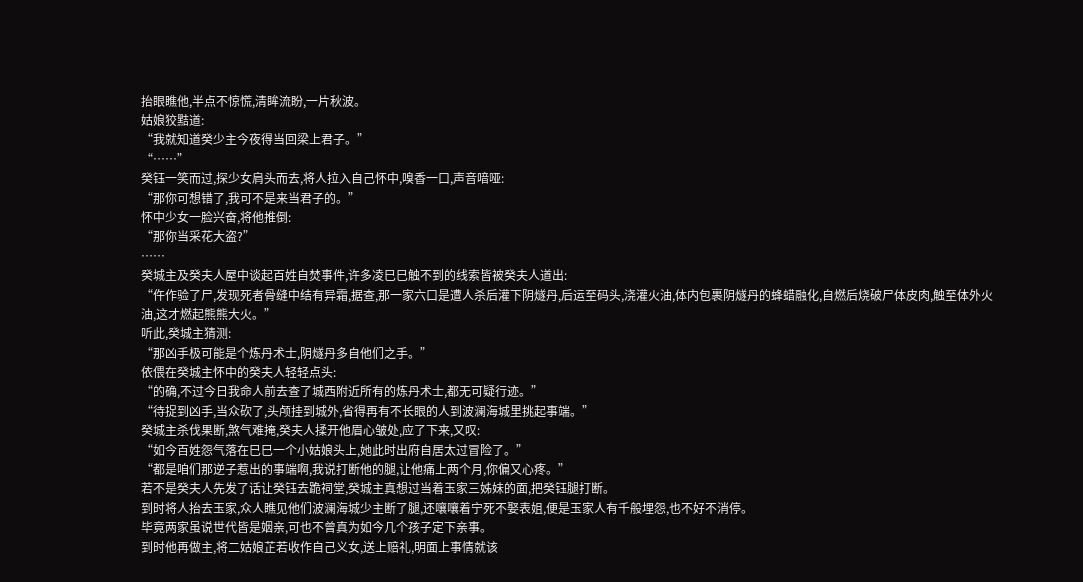抬眼瞧他,半点不惊慌,清眸流盼,一片秋波。
姑娘狡黠道:
“我就知道癸少主今夜得当回梁上君子。”
“……”
癸钰一笑而过,探少女肩头而去,将人拉入自己怀中,嗅香一口,声音喑哑:
“那你可想错了,我可不是来当君子的。”
怀中少女一脸兴奋,将他推倒:
“那你当采花大盗?”
……
癸城主及癸夫人屋中谈起百姓自焚事件,许多凌巳巳触不到的线索皆被癸夫人道出:
“仵作验了尸,发现死者骨缝中结有异霜,据查,那一家六口是遭人杀后灌下阴燧丹,后运至码头,浇灌火油,体内包裹阴燧丹的蜂蜡融化,自燃后烧破尸体皮肉,触至体外火油,这才燃起熊熊大火。”
听此,癸城主猜测:
“那凶手极可能是个炼丹术士,阴燧丹多自他们之手。”
依偎在癸城主怀中的癸夫人轻轻点头:
“的确,不过今日我命人前去查了城西附近所有的炼丹术士,都无可疑行迹。”
“待捉到凶手,当众砍了,头颅挂到城外,省得再有不长眼的人到波澜海城里挑起事端。”
癸城主杀伐果断,煞气难掩,癸夫人揉开他眉心皱处,应了下来,又叹:
“如今百姓怨气落在巳巳一个小姑娘头上,她此时出府自居太过冒险了。”
“都是咱们那逆子惹出的事端啊,我说打断他的腿,让他痛上两个月,你偏又心疼。”
若不是癸夫人先发了话让癸钰去跪祠堂,癸城主真想过当着玉家三姊妹的面,把癸钰腿打断。
到时将人抬去玉家,众人瞧见他们波澜海城少主断了腿,还嚷嚷着宁死不娶表姐,便是玉家人有千般埋怨,也不好不消停。
毕竟两家虽说世代皆是姻亲,可也不曾真为如今几个孩子定下亲事。
到时他再做主,将二姑娘芷若收作自己义女,送上赔礼,明面上事情就该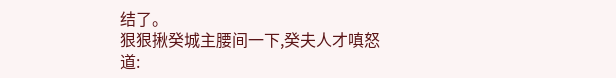结了。
狠狠揪癸城主腰间一下,癸夫人才嗔怒道: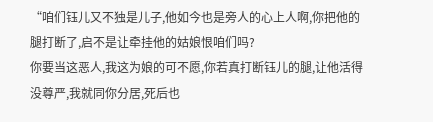“咱们钰儿又不独是儿子,他如今也是旁人的心上人啊,你把他的腿打断了,启不是让牵挂他的姑娘恨咱们吗?
你要当这恶人,我这为娘的可不愿,你若真打断钰儿的腿,让他活得没尊严,我就同你分居,死后也